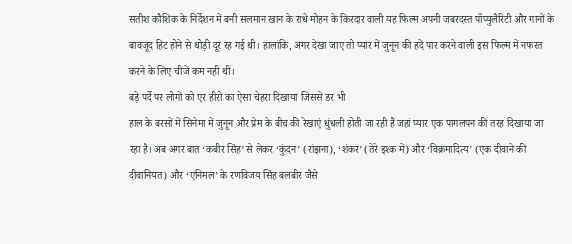सतीश कौशिक के निर्देशन में बनी सलमान खान के राधे मोहन के किरदार वाली यह फिल्म अपनी जबरदस्त पॉप्युलैरिटी और गानों के बावजूद हिट होने से थोड़ी दूर रह गई थी। हालांकि, अगर देखा जाए तो प्यार में जुनून की हदें पार करने वाली इस फिल्म में नफरत करने के लिए चीजें कम नहीं थीं।
बड़े पर्दे पर लोगों को एर हीरो का ऐसा चेहरा दिखाया जिससे डर भी
हाल के बरसों में सिनेमा में जुनून और प्रेम के बीच की रेखाएं धुंधली होती जा रही हैं जहां प्यार एक पागलपन की तरह दिखाया जा रहा है। अब अगर बात ‘कबीर सिंह’ से लेकर ‘कुंदन’ (रांझना), ‘शंकर’ (तेरे इश्क में) और ‘विक्रमादित्य’ (एक दीवाने की दीवानियत) और ‘एनिमल’ के रणविजय सिंह बलबीर जैसे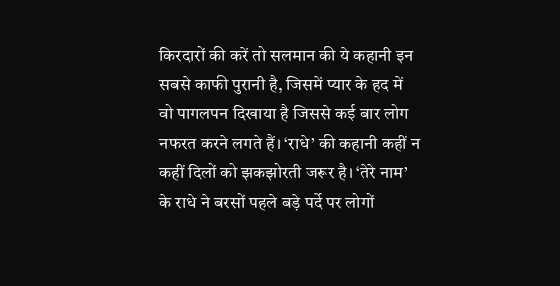किरदारों की करें तो सलमान की ये कहानी इन सबसे काफी पुरानी है, जिसमें प्यार के हद में वो पागलपन दिखाया है जिससे कई बार लोग नफरत करने लगते हैं। ‘राधे’ की कहानी कहीं न कहीं दिलों को झकझोरती जरूर है। ‘तेरे नाम’ के राधे ने बरसों पहले बड़े पर्दे पर लोगों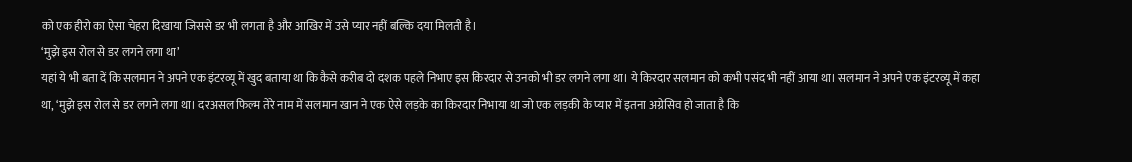को एक हीरो का ऐसा चेहरा दिखाया जिससे डर भी लगता है और आखिर में उसे प्यार नहीं बल्कि दया मिलती है।
‘मुझे इस रोल से डर लगने लगा था’
यहां ये भी बता दें कि सलमान ने अपने एक इंटरव्यू में खुद बताया था कि कैसे करीब दो दशक पहले निभाए इस किरदार से उनको भी डर लगने लगा था। ये किरदार सलमान को कभी पसंद भी नहीं आया था। सलमान ने अपने एक इंटरव्यू में कहा था, ‘मुझे इस रोल से डर लगने लगा था। दरअसल फिल्म तेरे नाम में सलमान खान ने एक ऐसे लड़के का किरदार निभाया था जो एक लड़की के प्यार में इतना अग्रेसिव हो जाता है कि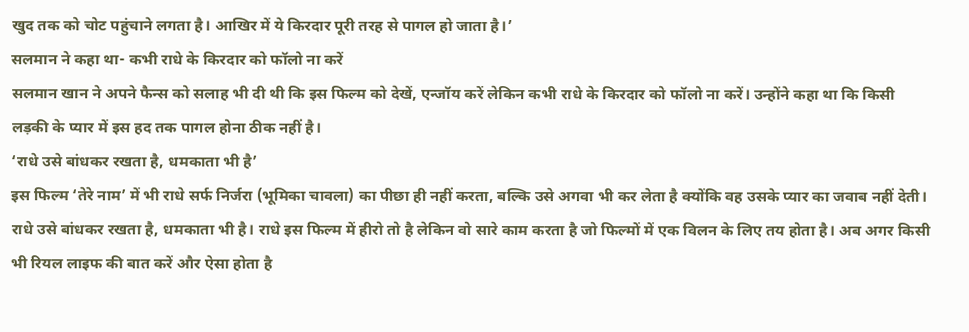खुद तक को चोट पहुंचाने लगता है। आखिर में ये किरदार पूरी तरह से पागल हो जाता है।’
सलमान ने कहा था- कभी राधे के किरदार को फॉलो ना करें
सलमान खान ने अपने फैन्स को सलाह भी दी थी कि इस फिल्म को देखें, एन्जॉय करें लेकिन कभी राधे के किरदार को फॉलो ना करें। उन्होंने कहा था कि किसी लड़की के प्यार में इस हद तक पागल होना ठीक नहीं है।
‘राधे उसे बांधकर रखता है, धमकाता भी है’
इस फिल्म ‘तेरे नाम’ में भी राधे सर्फ निर्जरा (भूमिका चावला) का पीछा ही नहीं करता, बल्कि उसे अगवा भी कर लेता है क्योंकि वह उसके प्यार का जवाब नहीं देती। राधे उसे बांधकर रखता है, धमकाता भी है। राधे इस फिल्म में हीरो तो है लेकिन वो सारे काम करता है जो फिल्मों में एक विलन के लिए तय होता है। अब अगर किसी भी रियल लाइफ की बात करें और ऐसा होता है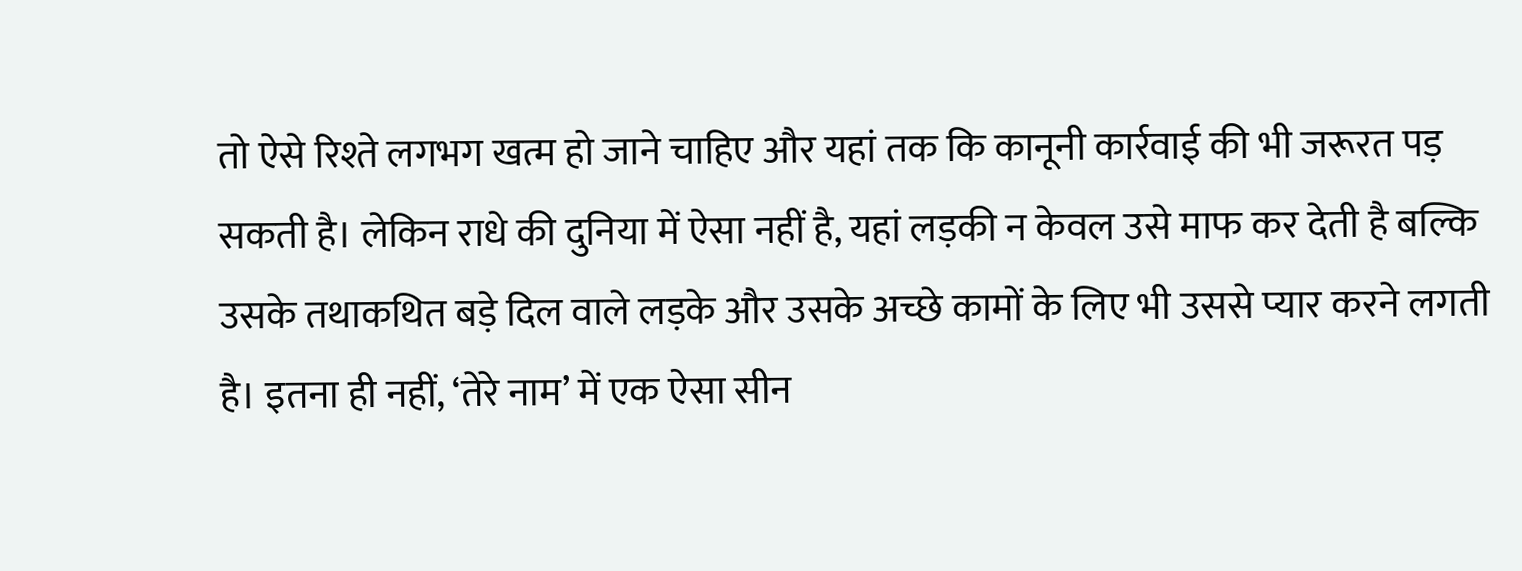तो ऐसे रिश्ते लगभग खत्म हो जाने चाहिए और यहां तक कि कानूनी कार्रवाई की भी जरूरत पड़ सकती है। लेकिन राधे की दुनिया में ऐसा नहीं है, यहां लड़की न केवल उसे माफ कर देती है बल्कि उसके तथाकथित बड़े दिल वाले लड़के और उसके अच्छे कामों के लिए भी उससे प्यार करने लगती है। इतना ही नहीं, ‘तेरे नाम’ में एक ऐसा सीन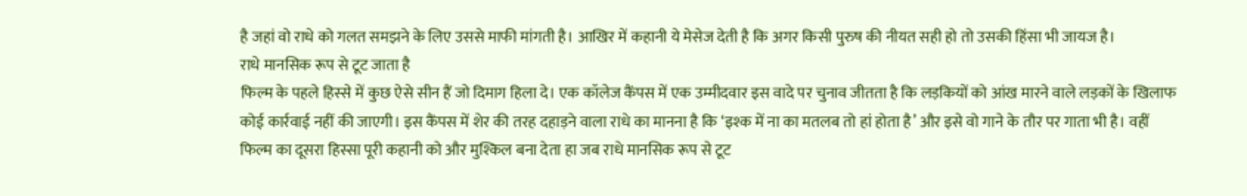है जहां वो राधे को गलत समझने के लिए उससे माफी मांगती है। आखिर में कहानी ये मेसेज देती है कि अगर किसी पुरुष की नीयत सही हो तो उसकी हिंसा भी जायज है।
राधे मानसिक रूप से टूट जाता है
फिल्म के पहले हिस्से में कुछ ऐसे सीन हैं जो दिमाग हिला दे। एक कॉलेज कैंपस में एक उम्मीदवार इस वादे पर चुनाव जीतता है कि लड़कियों को आंख मारने वाले लड़कों के खिलाफ कोई कार्रवाई नहीं की जाएगी। इस कैंपस में शेर की तरह दहाड़ने वाला राधे का मानना है कि ‘इश्क में ना का मतलब तो हां होता है’ और इसे वो गाने के तौर पर गाता भी है। वहीं फिल्म का दूसरा हिस्सा पूरी कहानी को और मुश्किल बना देता हा जब राधे मानसिक रूप से टूट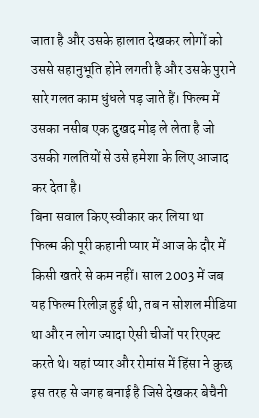जाता है और उसके हालात देखकर लोगों को उससे सहानुभूति होने लगती है और उसके पुराने सारे गलत काम धुंधले पड़ जाते हैं। फिल्म में उसका नसीब एक दुखद मोड़ ले लेता है जो उसकी गलतियों से उसे हमेशा के लिए आजाद कर देता है।
बिना सवाल किए स्वीकार कर लिया था
फिल्म की पूरी कहानी प्यार में आज के दौर में किसी खतरे से कम नहीं। साल 2003 में जब यह फिल्म रिलीज़ हुई थी, तब न सोशल मीडिया था और न लोग ज्यादा ऐसी चीजों पर रिएक्ट करते थे। यहां प्यार और रोमांस में हिंसा ने कुछ इस तरह से जगह बनाई है जिसे देखकर बेचैनी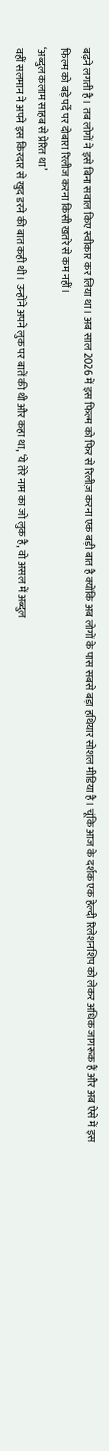बढ़ने लगती है। तब लोगों ने इसे बिना सवाल किए स्वीकार कर लिया था। अब साल 2026 में इस फिल्म को फिर से रिलीज़ करना एक बड़ी बात है क्योंकि अब लोगों के पास सबसे बड़ा हथियार सोशल मीडिया है। चूंकि आज के दर्शक एक हेल्दी रिलेशनशिप को लेकर अधिक जागरूक हैं और अब ऐसे में इस फिल्म को बड़े पर्दे पर दोबारा रिलीज करना किसी खतरे से कम नहीं।
‘अब्दुल कलाम साहब से प्रेरित था’
वहीं सलमान ने अपने इस किरदार से खुद डरने की बात कही थी। उन्होंने अपने लुक पर बातें की थी और कहा था, ‘ये तेरे नाम का जो लुक है, वो असल में अब्दुल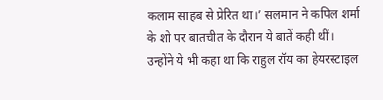कलाम साहब से प्रेरित था।’ सलमान ने कपिल शर्मा के शो पर बातचीत के दौरान ये बातें कही थीं। उन्होंने ये भी कहा था कि राहुल रॉय का हेयरस्टाइल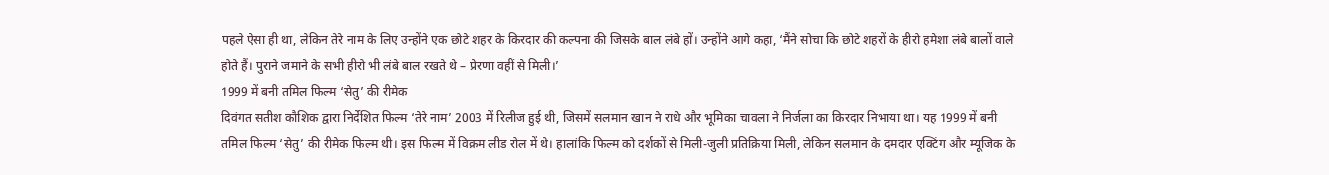पहले ऐसा ही था, लेकिन तेरे नाम के लिए उन्होंने एक छोटे शहर के किरदार की कल्पना की जिसके बाल लंबे हों। उन्होंने आगे कहा, ‘मैंने सोचा कि छोटे शहरों के हीरो हमेशा लंबे बालों वाले होते हैं। पुराने जमाने के सभी हीरो भी लंबे बाल रखते थे – प्रेरणा वहीं से मिली।’
1999 में बनी तमिल फिल्म ‘सेतु’ की रीमेक
दिवंगत सतीश कौशिक द्वारा निर्देशित फिल्म ‘तेरे नाम’ 2003 में रिलीज हुई थी, जिसमें सलमान खान ने राधे और भूमिका चावला ने निर्जला का किरदार निभाया था। यह 1999 में बनी तमिल फिल्म ‘सेतु’ की रीमेक फिल्म थी। इस फिल्म में विक्रम लीड रोल में थे। हालांकि फिल्म को दर्शकों से मिली-जुली प्रतिक्रिया मिली, लेकिन सलमान के दमदार एक्टिंग और म्यूजिक के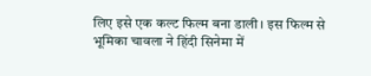लिए इसे एक कल्ट फिल्म बना डाली। इस फिल्म से भूमिका चावला ने हिंदी सिनेमा में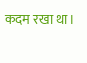कदम रखा था।